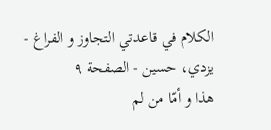الكلام في قاعدتي التجاوز و الفراغ - يزدي، حسين - الصفحة ٩
هذا و أمّا من لم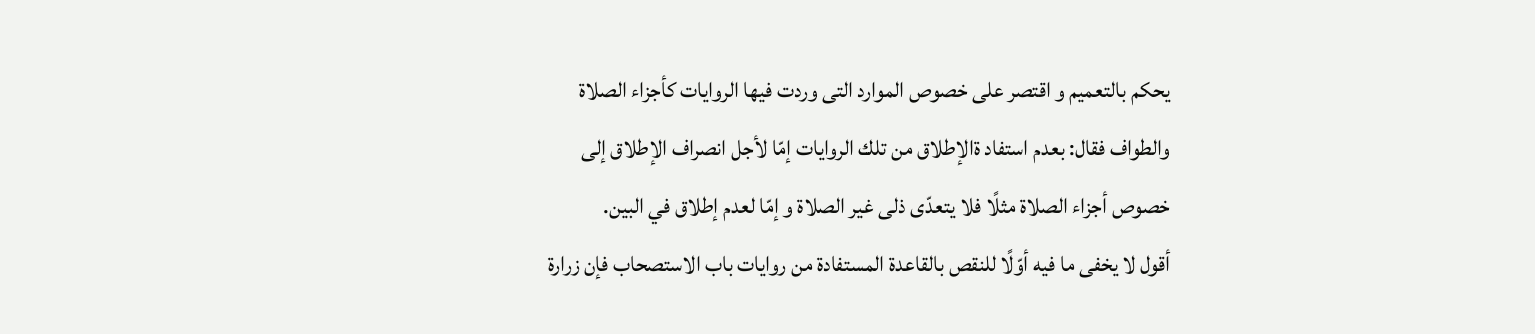يحكم بالتعميم و اقتصر على خصوص الموارد التى وردت فيها الروايات كأجزاء الصلاة والطواف فقال: بعدم استفاد ةالإطلاق من تلك الروايات إمّا لأجل انصراف الإطلاق إلى خصوص أجزاء الصلاة مثلًا فلا يتعدّى ذلى غير الصلاة و إمّا لعدم إطلاق في البين.
أقول لا يخفى ما فيه أوّلًا للنقص بالقاعدة المستفادة من روايات باب الاستصحاب فإن زرارة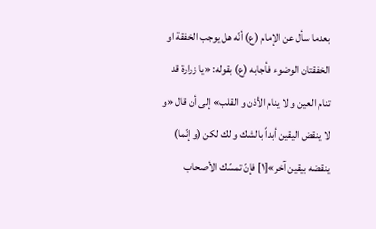بعدما سأل عن الإمام (ع) أنّه هل يوجب الخفقة او الخفقتان الوضوء فأجابه (ع) بقوله: «يا زرارة قد تنام العين و لا ينام الأذن و القلب» إلى أن قال «و لا ينقض اليقين أبداً بالشك و لك لكن (و إنّما) ينقضه بيقين آخر»[١] فإنّ تمسّك الأصحاب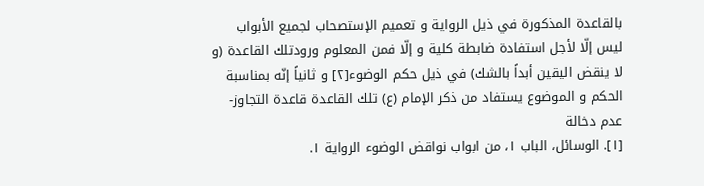بالقاعدة المذكورة في ذيل الرواية و تعميم الإستصحاب لجميع الأبواب ليس إلّا لأجل استفادة ضابطة كلية و إلّا فمن المعلوم ورودتلك القاعدة (و لا ينقض اليقين أبداً بالشك) في ذيل حكم الوضوء[٢] و ثانياً إنّه بمناسبة الحكم و الموضوع يستفاد من ذكر الإمام (ع) تلك القاعدة قاعدة التجاوز- عدم دخالة
[١]. الوسائل، الباب ١، من ابواب نواقض الوضوء الرواية ١.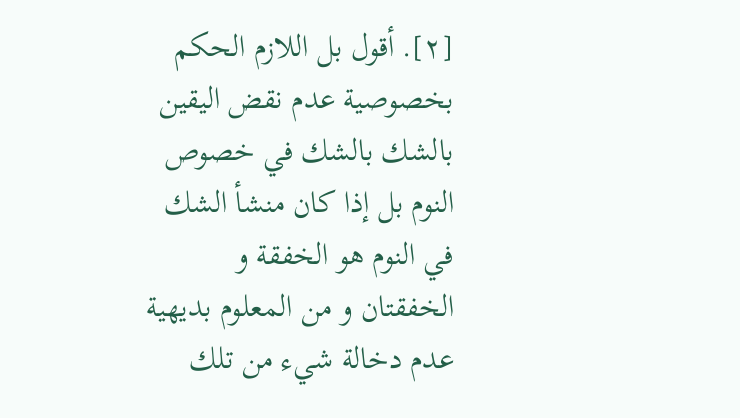[٢]. أقول بل اللازم الحكم بخصوصية عدم نقض اليقين بالشك بالشك في خصوص النوم بل إذا كان منشأ الشك في النوم هو الخفقة و الخفقتان و من المعلوم بديهية عدم دخالة شيء من تلك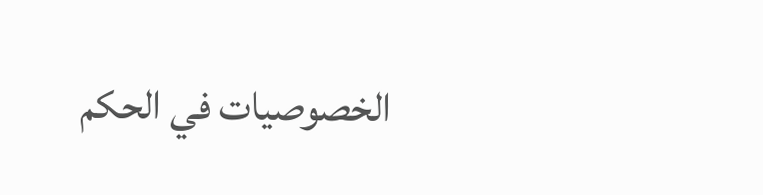الخصوصيات في الحكم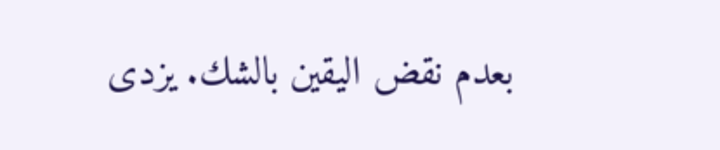بعدم نقض اليقين بالشك. يزدى